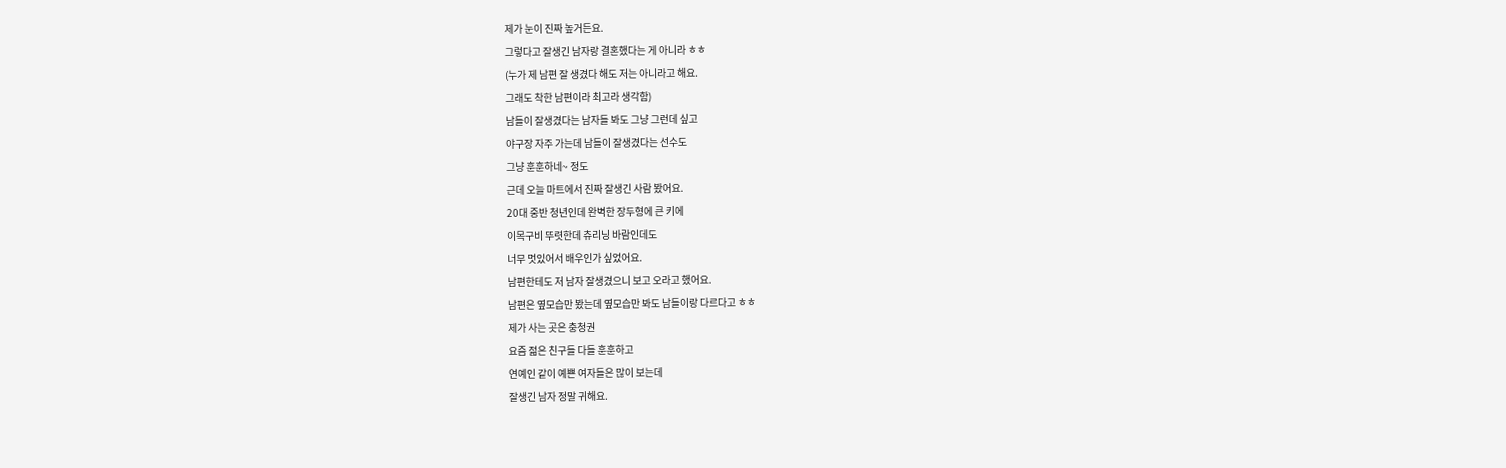제가 눈이 진짜 높거든요.
그렇다고 잘생긴 남자랑 결혼했다는 게 아니라 ㅎㅎ
(누가 제 남편 잘 생겼다 해도 저는 아니라고 해요.
그래도 착한 남편이라 최고라 생각함)
남들이 잘생겼다는 남자들 봐도 그냥 그런데 싶고
야구장 자주 가는데 남들이 잘생겼다는 선수도
그냥 훈훈하네~ 정도
근데 오늘 마트에서 진짜 잘생긴 사람 봤어요.
20대 중반 청년인데 완벽한 장두형에 큰 키에
이목구비 뚜렷한데 츄리닝 바람인데도
너무 멋있어서 배우인가 싶었어요.
남편한테도 저 남자 잘생겼으니 보고 오라고 했어요.
남편은 옆모습만 봤는데 옆모습만 봐도 남들이랑 다르다고 ㅎㅎ
제가 사는 곳은 충청권
요즘 젊은 친구들 다들 훈훈하고
연예인 같이 예쁜 여자들은 많이 보는데
잘생긴 남자 정말 귀해요.